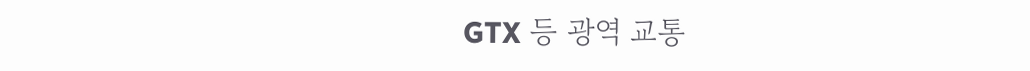GTX 등 광역 교통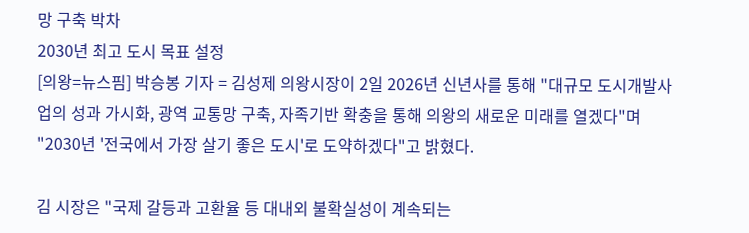망 구축 박차
2030년 최고 도시 목표 설정
[의왕=뉴스핌] 박승봉 기자 = 김성제 의왕시장이 2일 2026년 신년사를 통해 "대규모 도시개발사업의 성과 가시화, 광역 교통망 구축, 자족기반 확충을 통해 의왕의 새로운 미래를 열겠다"며 "2030년 '전국에서 가장 살기 좋은 도시'로 도약하겠다"고 밝혔다.

김 시장은 "국제 갈등과 고환율 등 대내외 불확실성이 계속되는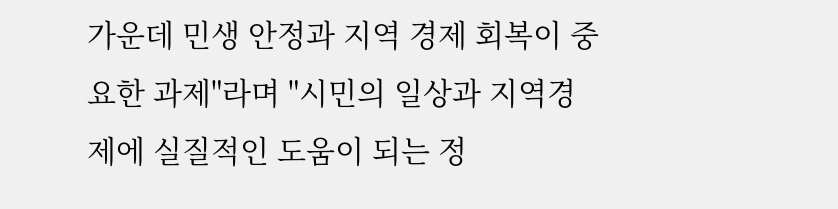가운데 민생 안정과 지역 경제 회복이 중요한 과제"라며 "시민의 일상과 지역경제에 실질적인 도움이 되는 정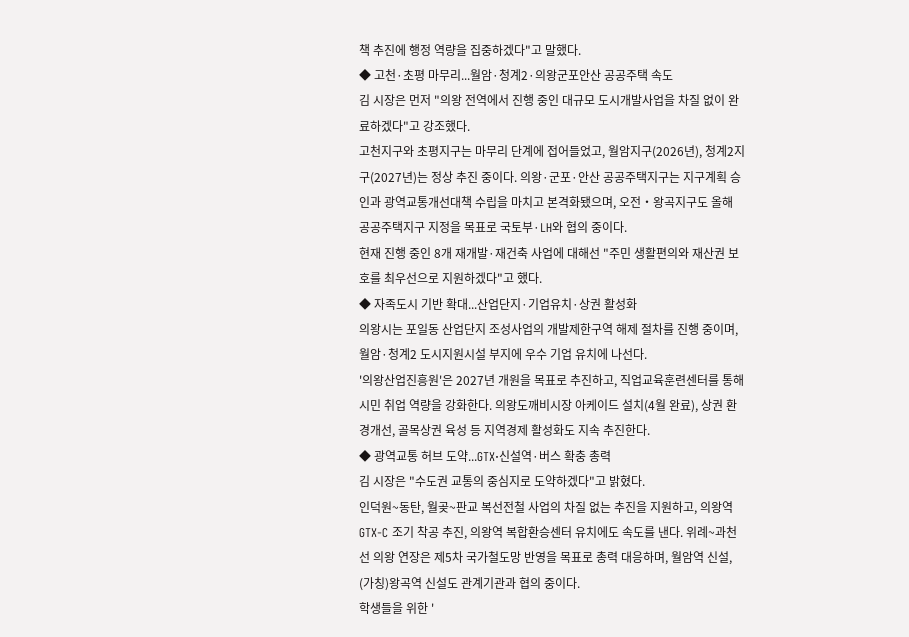책 추진에 행정 역량을 집중하겠다"고 말했다.
◆ 고천·초평 마무리...월암·청계2·의왕군포안산 공공주택 속도
김 시장은 먼저 "의왕 전역에서 진행 중인 대규모 도시개발사업을 차질 없이 완료하겠다"고 강조했다.
고천지구와 초평지구는 마무리 단계에 접어들었고, 월암지구(2026년), 청계2지구(2027년)는 정상 추진 중이다. 의왕·군포·안산 공공주택지구는 지구계획 승인과 광역교통개선대책 수립을 마치고 본격화됐으며, 오전‧왕곡지구도 올해 공공주택지구 지정을 목표로 국토부·LH와 협의 중이다.
현재 진행 중인 8개 재개발·재건축 사업에 대해선 "주민 생활편의와 재산권 보호를 최우선으로 지원하겠다"고 했다.
◆ 자족도시 기반 확대...산업단지·기업유치·상권 활성화
의왕시는 포일동 산업단지 조성사업의 개발제한구역 해제 절차를 진행 중이며, 월암·청계2 도시지원시설 부지에 우수 기업 유치에 나선다.
'의왕산업진흥원'은 2027년 개원을 목표로 추진하고, 직업교육훈련센터를 통해 시민 취업 역량을 강화한다. 의왕도깨비시장 아케이드 설치(4월 완료), 상권 환경개선, 골목상권 육성 등 지역경제 활성화도 지속 추진한다.
◆ 광역교통 허브 도약...GTX·신설역·버스 확충 총력
김 시장은 "수도권 교통의 중심지로 도약하겠다"고 밝혔다.
인덕원~동탄, 월곶~판교 복선전철 사업의 차질 없는 추진을 지원하고, 의왕역 GTX-C 조기 착공 추진, 의왕역 복합환승센터 유치에도 속도를 낸다. 위례~과천선 의왕 연장은 제5차 국가철도망 반영을 목표로 총력 대응하며, 월암역 신설, (가칭)왕곡역 신설도 관계기관과 협의 중이다.
학생들을 위한 '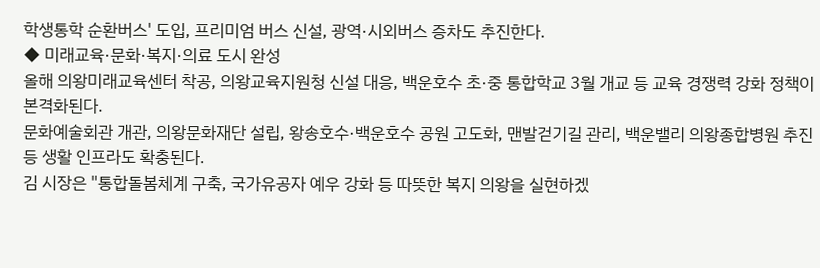학생통학 순환버스' 도입, 프리미엄 버스 신설, 광역·시외버스 증차도 추진한다.
◆ 미래교육·문화·복지·의료 도시 완성
올해 의왕미래교육센터 착공, 의왕교육지원청 신설 대응, 백운호수 초·중 통합학교 3월 개교 등 교육 경쟁력 강화 정책이 본격화된다.
문화예술회관 개관, 의왕문화재단 설립, 왕송호수·백운호수 공원 고도화, 맨발걷기길 관리, 백운밸리 의왕종합병원 추진 등 생활 인프라도 확충된다.
김 시장은 "통합돌봄체계 구축, 국가유공자 예우 강화 등 따뜻한 복지 의왕을 실현하겠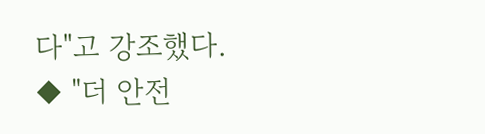다"고 강조했다.
◆ "더 안전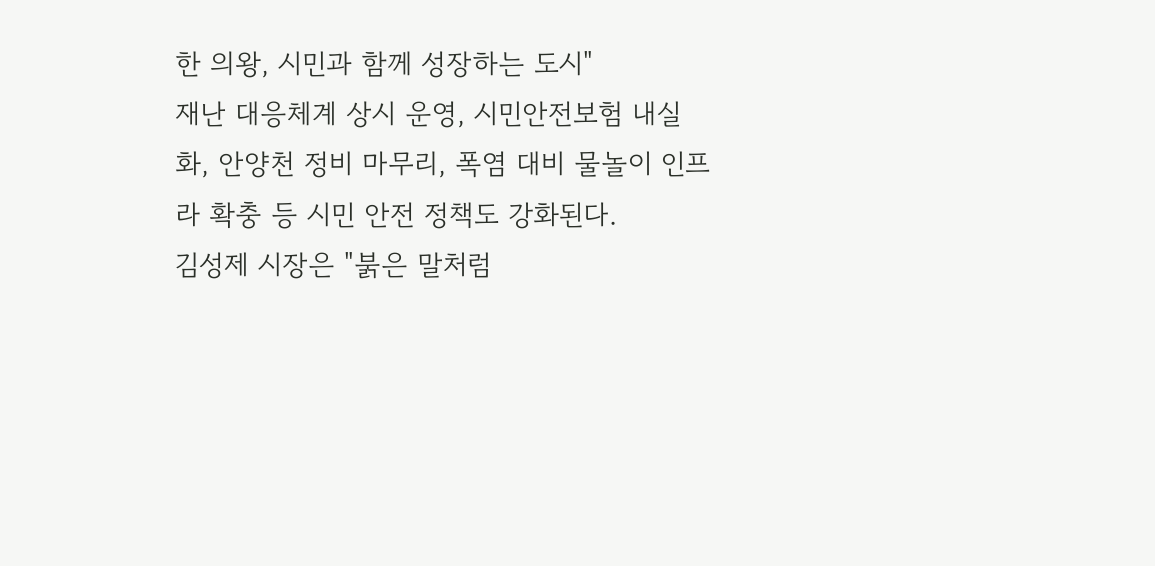한 의왕, 시민과 함께 성장하는 도시"
재난 대응체계 상시 운영, 시민안전보험 내실화, 안양천 정비 마무리, 폭염 대비 물놀이 인프라 확충 등 시민 안전 정책도 강화된다.
김성제 시장은 "붉은 말처럼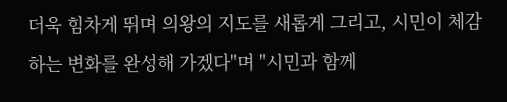더욱 힘차게 뛰며 의왕의 지도를 새롭게 그리고, 시민이 체감하는 변화를 완성해 가겠다"며 "시민과 함께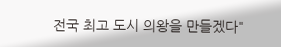전국 최고 도시 의왕을 만들겠다"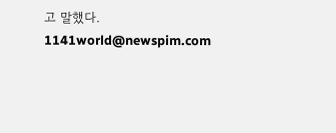고 말했다.
1141world@newspim.com